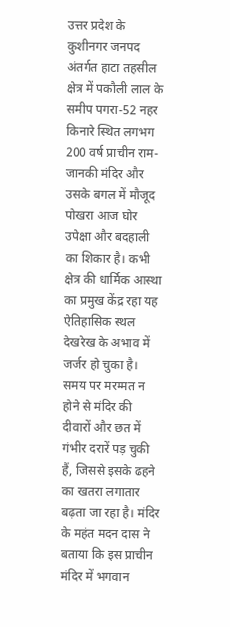उत्तर प्रदेश के कुशीनगर जनपद अंतर्गत हाटा तहसील क्षेत्र में पकौली लाल के समीप पगरा-52 नहर किनारे स्थित लगभग 200 वर्ष प्राचीन राम-जानकी मंदिर और उसके बगल में मौजूद पोखरा आज घोर उपेक्षा और बदहाली का शिकार है। कभी क्षेत्र की धार्मिक आस्था का प्रमुख केंद्र रहा यह ऐतिहासिक स्थल देखरेख के अभाव में जर्जर हो चुका है। समय पर मरम्मत न होने से मंदिर की दीवारों और छत में गंभीर दरारें पड़ चुकी हैं, जिससे इसके ढहने का खतरा लगातार बढ़ता जा रहा है। मंदिर के महंत मदन दास ने बताया कि इस प्राचीन मंदिर में भगवान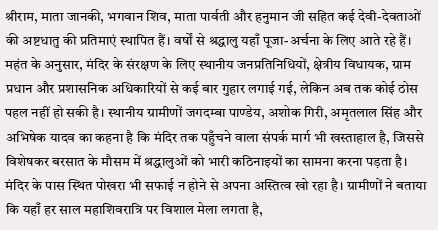श्रीराम, माता जानकी, भगवान शिव, माता पार्वती और हनुमान जी सहित कई देवी-देवताओं की अष्टधातु की प्रतिमाएं स्थापित हैं। वर्षों से श्रद्धालु यहाँ पूजा-अर्चना के लिए आते रहे हैं। महंत के अनुसार, मंदिर के संरक्षण के लिए स्थानीय जनप्रतिनिधियों, क्षेत्रीय विधायक, ग्राम प्रधान और प्रशासनिक अधिकारियों से कई बार गुहार लगाई गई, लेकिन अब तक कोई ठोस पहल नहीं हो सकी है। स्थानीय ग्रामीणों जगदम्बा पाण्डेय, अशोक गिरी, अमृतलाल सिंह और अभिषेक यादव का कहना है कि मंदिर तक पहुँचने वाला संपर्क मार्ग भी खस्ताहाल है, जिससे विशेषकर बरसात के मौसम में श्रद्धालुओं को भारी कठिनाइयों का सामना करना पड़ता है। मंदिर के पास स्थित पोखरा भी सफाई न होने से अपना अस्तित्व खो रहा है। ग्रामीणों ने बताया कि यहाँ हर साल महाशिवरात्रि पर विशाल मेला लगता है,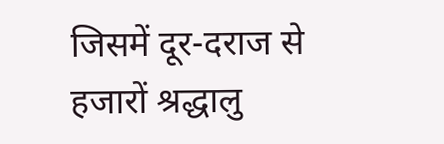जिसमें दूर-दराज से हजारों श्रद्धालु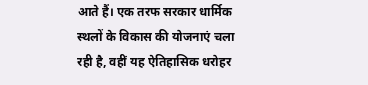आते हैं। एक तरफ सरकार धार्मिक स्थलों के विकास की योजनाएं चला रही है, वहीं यह ऐतिहासिक धरोहर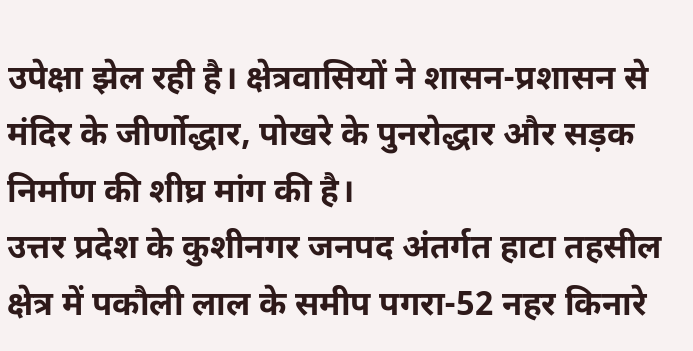उपेक्षा झेल रही है। क्षेत्रवासियों ने शासन-प्रशासन से मंदिर के जीर्णोद्धार, पोखरे के पुनरोद्धार और सड़क निर्माण की शीघ्र मांग की है।
उत्तर प्रदेश के कुशीनगर जनपद अंतर्गत हाटा तहसील क्षेत्र में पकौली लाल के समीप पगरा-52 नहर किनारे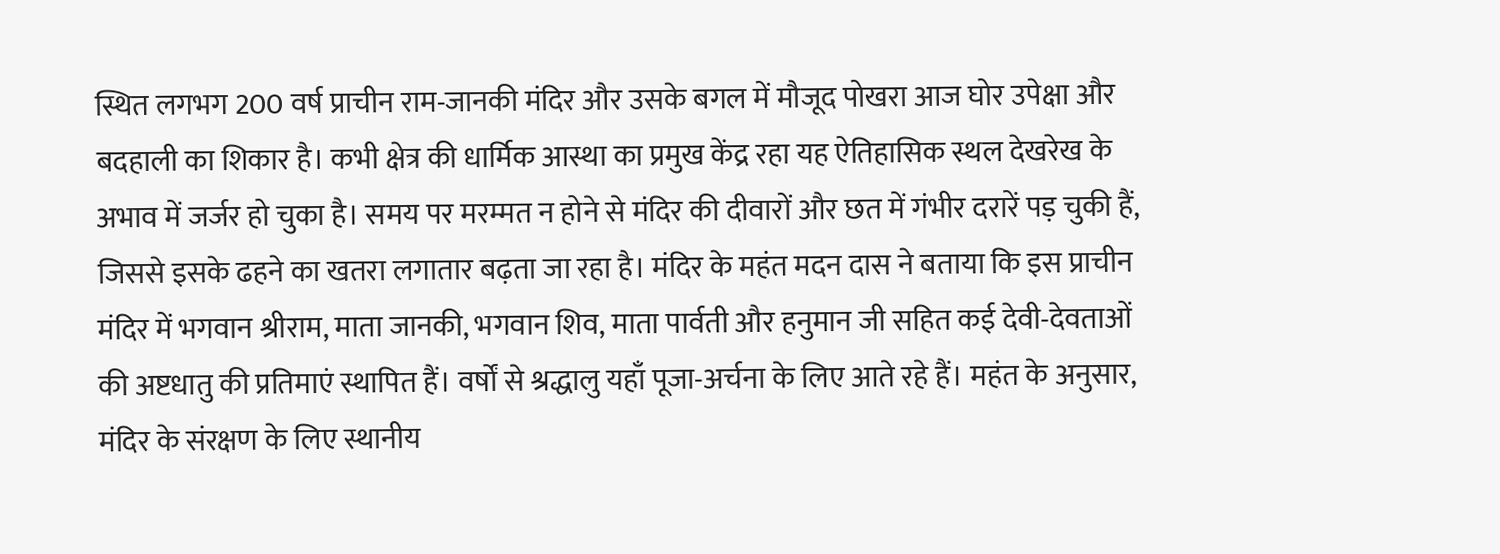स्थित लगभग 200 वर्ष प्राचीन राम-जानकी मंदिर और उसके बगल में मौजूद पोखरा आज घोर उपेक्षा और बदहाली का शिकार है। कभी क्षेत्र की धार्मिक आस्था का प्रमुख केंद्र रहा यह ऐतिहासिक स्थल देखरेख के अभाव में जर्जर हो चुका है। समय पर मरम्मत न होने से मंदिर की दीवारों और छत में गंभीर दरारें पड़ चुकी हैं, जिससे इसके ढहने का खतरा लगातार बढ़ता जा रहा है। मंदिर के महंत मदन दास ने बताया कि इस प्राचीन मंदिर में भगवान श्रीराम, माता जानकी, भगवान शिव, माता पार्वती और हनुमान जी सहित कई देवी-देवताओं की अष्टधातु की प्रतिमाएं स्थापित हैं। वर्षों से श्रद्धालु यहाँ पूजा-अर्चना के लिए आते रहे हैं। महंत के अनुसार, मंदिर के संरक्षण के लिए स्थानीय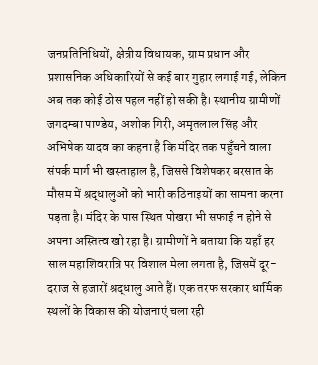जनप्रतिनिधियों, क्षेत्रीय विधायक, ग्राम प्रधान और प्रशासनिक अधिकारियों से कई बार गुहार लगाई गई, लेकिन अब तक कोई ठोस पहल नहीं हो सकी है। स्थानीय ग्रामीणों जगदम्बा पाण्डेय, अशोक गिरी, अमृतलाल सिंह और अभिषेक यादव का कहना है कि मंदिर तक पहुँचने वाला संपर्क मार्ग भी खस्ताहाल है, जिससे विशेषकर बरसात के मौसम में श्रद्धालुओं को भारी कठिनाइयों का सामना करना पड़ता है। मंदिर के पास स्थित पोखरा भी सफाई न होने से अपना अस्तित्व खो रहा है। ग्रामीणों ने बताया कि यहाँ हर साल महाशिवरात्रि पर विशाल मेला लगता है, जिसमें दूर-दराज से हजारों श्रद्धालु आते हैं। एक तरफ सरकार धार्मिक स्थलों के विकास की योजनाएं चला रही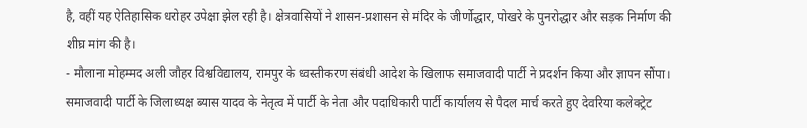है, वहीं यह ऐतिहासिक धरोहर उपेक्षा झेल रही है। क्षेत्रवासियों ने शासन-प्रशासन से मंदिर के जीर्णोद्धार, पोखरे के पुनरोद्धार और सड़क निर्माण की शीघ्र मांग की है।
- मौलाना मोहम्मद अली जौहर विश्वविद्यालय, रामपुर के ध्वस्तीकरण संबंधी आदेश के खिलाफ समाजवादी पार्टी ने प्रदर्शन किया और ज्ञापन सौंपा। समाजवादी पार्टी के जिलाध्यक्ष ब्यास यादव के नेतृत्व में पार्टी के नेता और पदाधिकारी पार्टी कार्यालय से पैदल मार्च करते हुए देवरिया कलेक्ट्रेट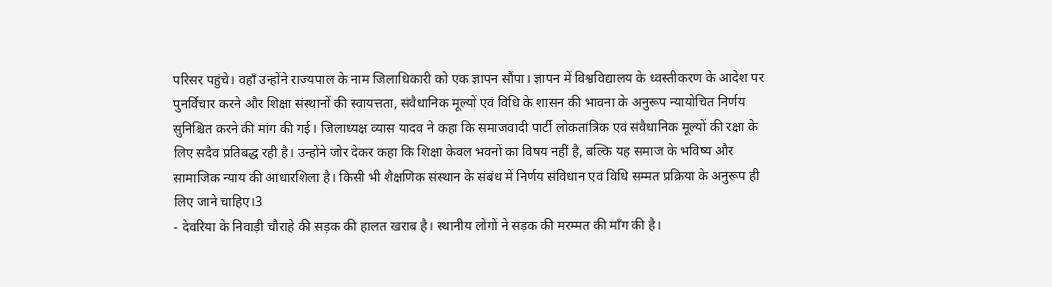परिसर पहुंचे। वहाँ उन्होंने राज्यपाल के नाम जिलाधिकारी को एक ज्ञापन सौंपा। ज्ञापन में विश्वविद्यालय के ध्वस्तीकरण के आदेश पर पुनर्विचार करने और शिक्षा संस्थानों की स्वायत्तता, संवैधानिक मूल्यों एवं विधि के शासन की भावना के अनुरूप न्यायोचित निर्णय सुनिश्चित करने की मांग की गई। जिलाध्यक्ष व्यास यादव ने कहा कि समाजवादी पार्टी लोकतांत्रिक एवं संवैधानिक मूल्यों की रक्षा के लिए सदैव प्रतिबद्ध रही है। उन्होंने जोर देकर कहा कि शिक्षा केवल भवनों का विषय नहीं है, बल्कि यह समाज के भविष्य और सामाजिक न्याय की आधारशिला है। किसी भी शैक्षणिक संस्थान के संबंध में निर्णय संविधान एवं विधि सम्मत प्रक्रिया के अनुरूप ही लिए जाने चाहिए।3
- देवरिया के निवाड़ी चौराहे की सड़क की हालत खराब है। स्थानीय लोगों ने सड़क की मरम्मत की माँग की है।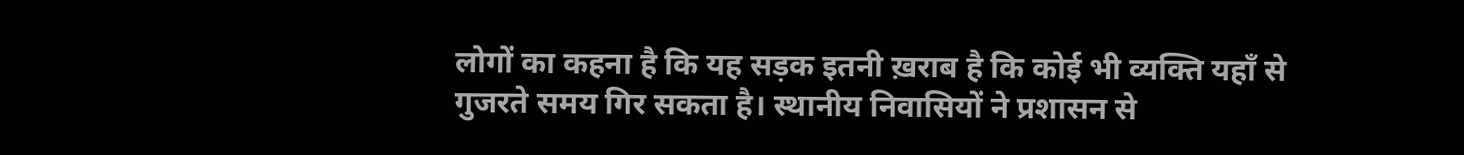लोगों का कहना है कि यह सड़क इतनी ख़राब है कि कोई भी व्यक्ति यहाँ से गुजरते समय गिर सकता है। स्थानीय निवासियों ने प्रशासन से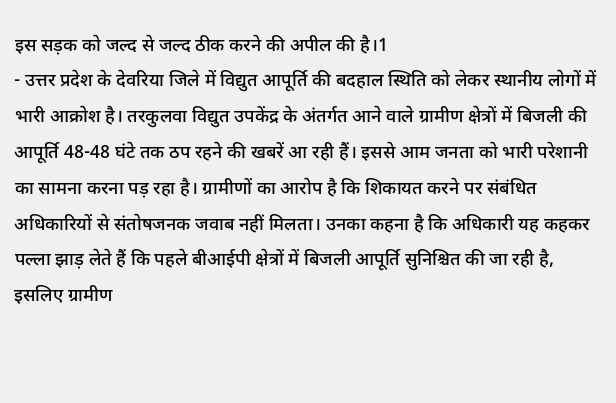इस सड़क को जल्द से जल्द ठीक करने की अपील की है।1
- उत्तर प्रदेश के देवरिया जिले में विद्युत आपूर्ति की बदहाल स्थिति को लेकर स्थानीय लोगों में भारी आक्रोश है। तरकुलवा विद्युत उपकेंद्र के अंतर्गत आने वाले ग्रामीण क्षेत्रों में बिजली की आपूर्ति 48-48 घंटे तक ठप रहने की खबरें आ रही हैं। इससे आम जनता को भारी परेशानी का सामना करना पड़ रहा है। ग्रामीणों का आरोप है कि शिकायत करने पर संबंधित अधिकारियों से संतोषजनक जवाब नहीं मिलता। उनका कहना है कि अधिकारी यह कहकर पल्ला झाड़ लेते हैं कि पहले बीआईपी क्षेत्रों में बिजली आपूर्ति सुनिश्चित की जा रही है, इसलिए ग्रामीण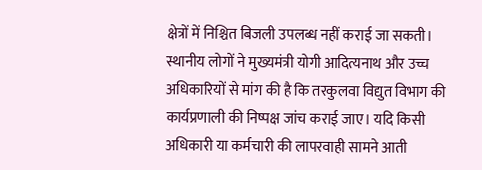क्षेत्रों में निश्चित बिजली उपलब्ध नहीं कराई जा सकती। स्थानीय लोगों ने मुख्यमंत्री योगी आदित्यनाथ और उच्च अधिकारियों से मांग की है कि तरकुलवा विद्युत विभाग की कार्यप्रणाली की निष्पक्ष जांच कराई जाए। यदि किसी अधिकारी या कर्मचारी की लापरवाही सामने आती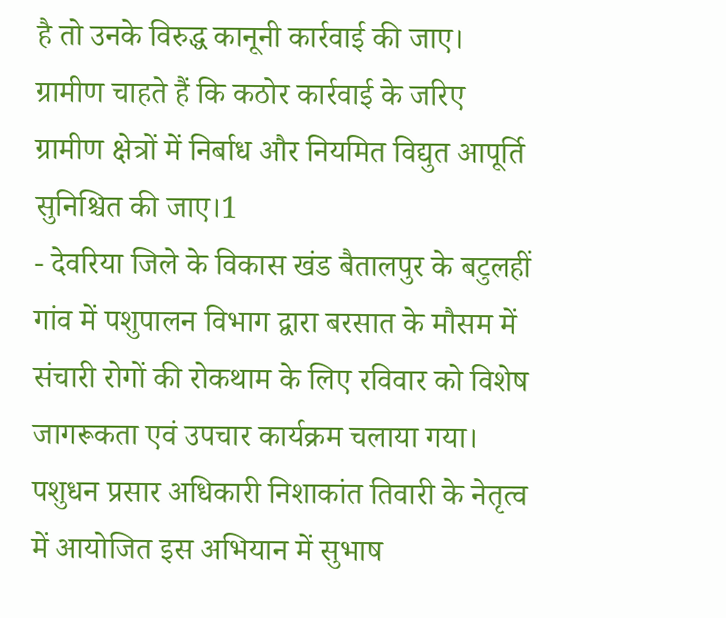है तो उनके विरुद्ध कानूनी कार्रवाई की जाए। ग्रामीण चाहते हैं कि कठोर कार्रवाई के जरिए ग्रामीण क्षेत्रों में निर्बाध और नियमित विद्युत आपूर्ति सुनिश्चित की जाए।1
- देवरिया जिले के विकास खंड बैतालपुर के बटुलहीं गांव में पशुपालन विभाग द्वारा बरसात के मौसम में संचारी रोगों की रोकथाम के लिए रविवार को विशेष जागरूकता एवं उपचार कार्यक्रम चलाया गया। पशुधन प्रसार अधिकारी निशाकांत तिवारी के नेतृत्व में आयोजित इस अभियान में सुभाष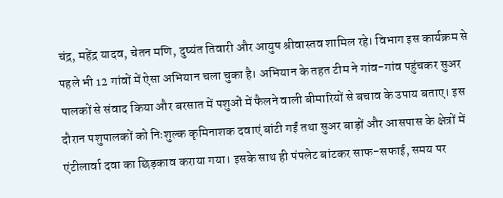चंद्र, महेंद्र यादव, चेतन मणि, दुष्यंत तिवारी और आयुष श्रीवास्तव शामिल रहे। विभाग इस कार्यक्रम से पहले भी 12 गांवों में ऐसा अभियान चला चुका है। अभियान के तहत टीम ने गांव-गांव पहुंचकर सुअर पालकों से संवाद किया और बरसात में पशुओं में फैलने वाली बीमारियों से बचाव के उपाय बताए। इस दौरान पशुपालकों को निःशुल्क कृमिनाशक दवाएं बांटी गईं तथा सुअर बाड़ों और आसपास के क्षेत्रों में एंटीलार्वा दवा का छिड़काव कराया गया। इसके साथ ही पंपलेट बांटकर साफ-सफाई, समय पर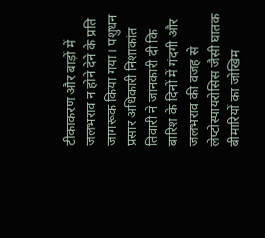टीकाकरण और बाड़ों में जलभराव न होने देने के प्रति जागरूक किया गया। पशुधन प्रसार अधिकारी निशाकांत तिवारी ने जानकारी दी कि बारिश के दिनों में गंदगी और जलभराव की वजह से लेप्टोस्पायरोसिस जैसी घातक बीमारियों का जोखिम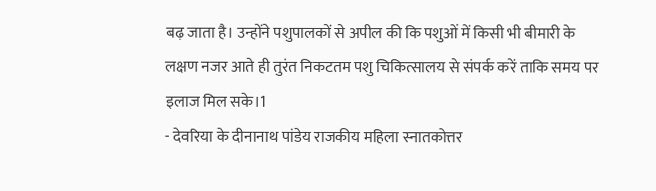बढ़ जाता है। उन्होंने पशुपालकों से अपील की कि पशुओं में किसी भी बीमारी के लक्षण नजर आते ही तुरंत निकटतम पशु चिकित्सालय से संपर्क करें ताकि समय पर इलाज मिल सके।1
- देवरिया के दीनानाथ पांडेय राजकीय महिला स्नातकोत्तर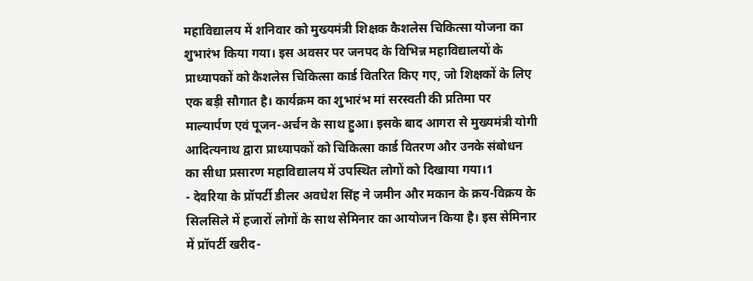महाविद्यालय में शनिवार को मुख्यमंत्री शिक्षक कैशलेस चिकित्सा योजना का शुभारंभ किया गया। इस अवसर पर जनपद के विभिन्न महाविद्यालयों के प्राध्यापकों को कैशलेस चिकित्सा कार्ड वितरित किए गए, जो शिक्षकों के लिए एक बड़ी सौगात है। कार्यक्रम का शुभारंभ मां सरस्वती की प्रतिमा पर माल्यार्पण एवं पूजन-अर्चन के साथ हुआ। इसके बाद आगरा से मुख्यमंत्री योगी आदित्यनाथ द्वारा प्राध्यापकों को चिकित्सा कार्ड वितरण और उनके संबोधन का सीधा प्रसारण महाविद्यालय में उपस्थित लोगों को दिखाया गया।1
- देवरिया के प्रॉपर्टी डीलर अवधेश सिंह ने जमीन और मकान के क्रय-विक्रय के सिलसिले में हजारों लोगों के साथ सेमिनार का आयोजन किया है। इस सेमिनार में प्रॉपर्टी खरीद-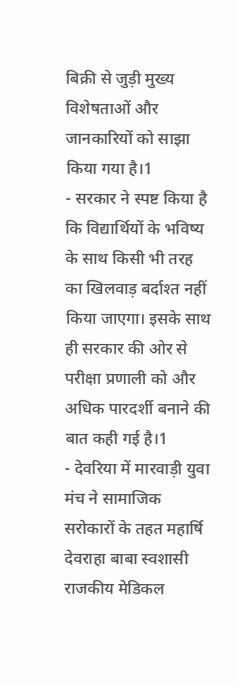बिक्री से जुड़ी मुख्य विशेषताओं और जानकारियों को साझा किया गया है।1
- सरकार ने स्पष्ट किया है कि विद्यार्थियों के भविष्य के साथ किसी भी तरह का खिलवाड़ बर्दाश्त नहीं किया जाएगा। इसके साथ ही सरकार की ओर से परीक्षा प्रणाली को और अधिक पारदर्शी बनाने की बात कही गई है।1
- देवरिया में मारवाड़ी युवा मंच ने सामाजिक सरोकारों के तहत महार्षि देवराहा बाबा स्वशासी राजकीय मेडिकल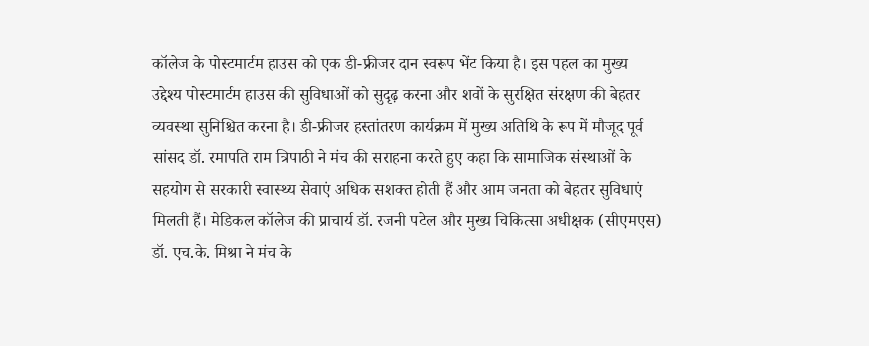कॉलेज के पोस्टमार्टम हाउस को एक डी-फ्रीजर दान स्वरूप भेंट किया है। इस पहल का मुख्य उद्देश्य पोस्टमार्टम हाउस की सुविधाओं को सुदृढ़ करना और शवों के सुरक्षित संरक्षण की बेहतर व्यवस्था सुनिश्चित करना है। डी-फ्रीजर हस्तांतरण कार्यक्रम में मुख्य अतिथि के रूप में मौजूद पूर्व सांसद डॉ. रमापति राम त्रिपाठी ने मंच की सराहना करते हुए कहा कि सामाजिक संस्थाओं के सहयोग से सरकारी स्वास्थ्य सेवाएं अधिक सशक्त होती हैं और आम जनता को बेहतर सुविधाएं मिलती हैं। मेडिकल कॉलेज की प्राचार्य डॉ. रजनी पटेल और मुख्य चिकित्सा अधीक्षक (सीएमएस) डॉ. एच.के. मिश्रा ने मंच के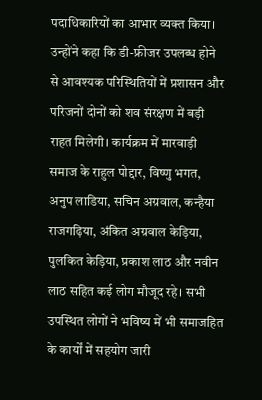पदाधिकारियों का आभार व्यक्त किया। उन्होंने कहा कि डी-फ्रीजर उपलब्ध होने से आवश्यक परिस्थितियों में प्रशासन और परिजनों दोनों को शव संरक्षण में बड़ी राहत मिलेगी। कार्यक्रम में मारवाड़ी समाज के राहुल पोद्दार, विष्णु भगत, अनुप लाडिया, सचिन अग्रवाल, कन्हैया राजगढ़िया, अंकित अग्रवाल केड़िया, पुलकित केड़िया, प्रकाश लाठ और नवीन लाठ सहित कई लोग मौजूद रहे। सभी उपस्थित लोगों ने भविष्य में भी समाजहित के कार्यों में सहयोग जारी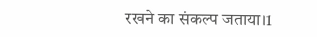रखने का संकल्प जताया।1